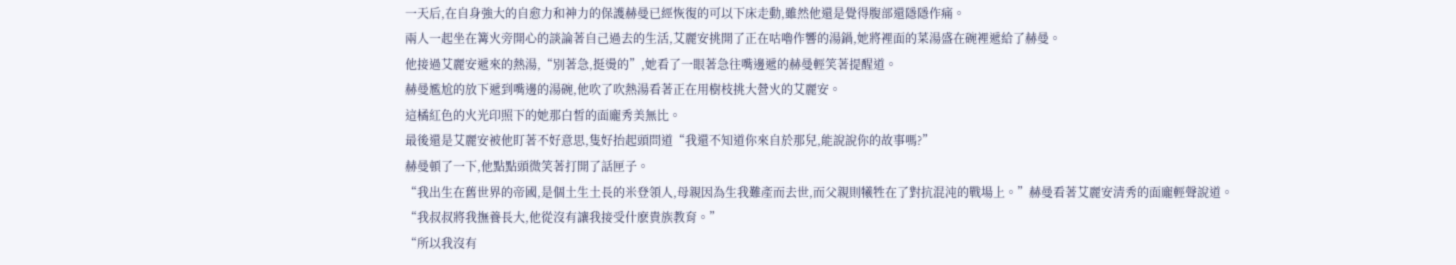一天后,在自身強大的自愈力和神力的保護赫曼已經恢復的可以下床走動,雖然他還是覺得腹部還隱隱作痛。
兩人一起坐在篝火旁開心的談論著自己過去的生活,艾麗安挑開了正在咕嚕作響的湯鍋,她將裡面的菜湯盛在碗裡遞給了赫曼。
他接過艾麗安遞來的熱湯,“別著急,挺燙的”,她看了一眼著急往嘴邊遞的赫曼輕笑著提醒道。
赫曼尷尬的放下遞到嘴邊的湯碗,他吹了吹熱湯看著正在用樹枝挑大營火的艾麗安。
這橘紅色的火光印照下的她那白皙的面龐秀美無比。
最後還是艾麗安被他盯著不好意思,隻好抬起頭問道“我還不知道你來自於那兒,能說說你的故事嗎?”
赫曼頓了一下,他點點頭微笑著打開了話匣子。
“我出生在舊世界的帝國,是個土生土長的米登領人,母親因為生我難產而去世,而父親則犧牲在了對抗混沌的戰場上。”赫曼看著艾麗安清秀的面龐輕聲說道。
“我叔叔將我撫養長大,他從沒有讓我接受什麽貴族教育。”
“所以我沒有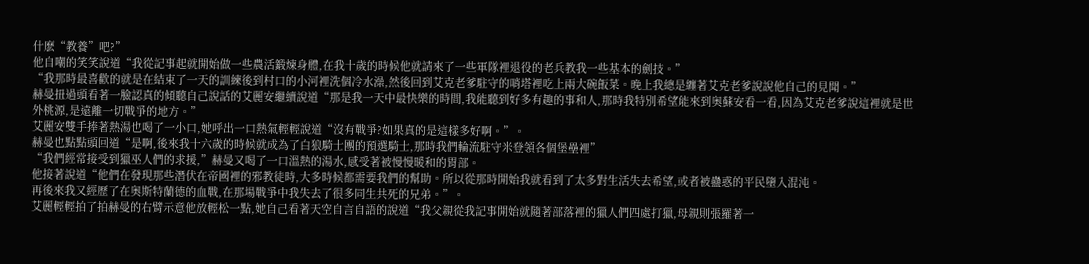什麽“教養”吧?”
他自嘲的笑笑說道“我從記事起就開始做一些農活鍛煉身體,在我十歲的時候他就請來了一些軍隊裡退役的老兵教我一些基本的劍技。”
“我那時最喜歡的就是在結束了一天的訓練後到村口的小河裡洗個冷水澡,然後回到艾克老爹駐守的哨塔裡吃上兩大碗飯菜。晚上我總是纏著艾克老爹說說他自己的見聞。”
赫曼扭過頭看著一臉認真的傾聽自己說話的艾麗安繼續說道“那是我一天中最快樂的時間,我能聽到好多有趣的事和人,那時我特別希望能來到奧蘇安看一看,因為艾克老爹說這裡就是世外桃源,是遠離一切戰爭的地方。”
艾麗安雙手捧著熱湯也喝了一小口,她呼出一口熱氣輕輕說道“沒有戰爭?如果真的是這樣多好啊。”。
赫曼也點點頭回道“是啊,後來我十六歲的時候就成為了白狼騎士團的預選騎士,那時我們輪流駐守米登領各個堡壘裡”
“我們經常接受到獵巫人們的求援,”赫曼又喝了一口溫熱的湯水,感受著被慢慢暖和的胃部。
他接著說道“他們在發現那些潛伏在帝國裡的邪教徒時,大多時候都需要我們的幫助。所以從那時開始我就看到了太多對生活失去希望,或者被蠱惑的平民墮入混沌。
再後來我又經歷了在奧斯特蘭德的血戰,在那場戰爭中我失去了很多同生共死的兄弟。”。
艾麗輕輕拍了拍赫曼的右臂示意他放輕松一點,她自己看著天空自言自語的說道“我父親從我記事開始就隨著部落裡的獵人們四處打獵,母親則張羅著一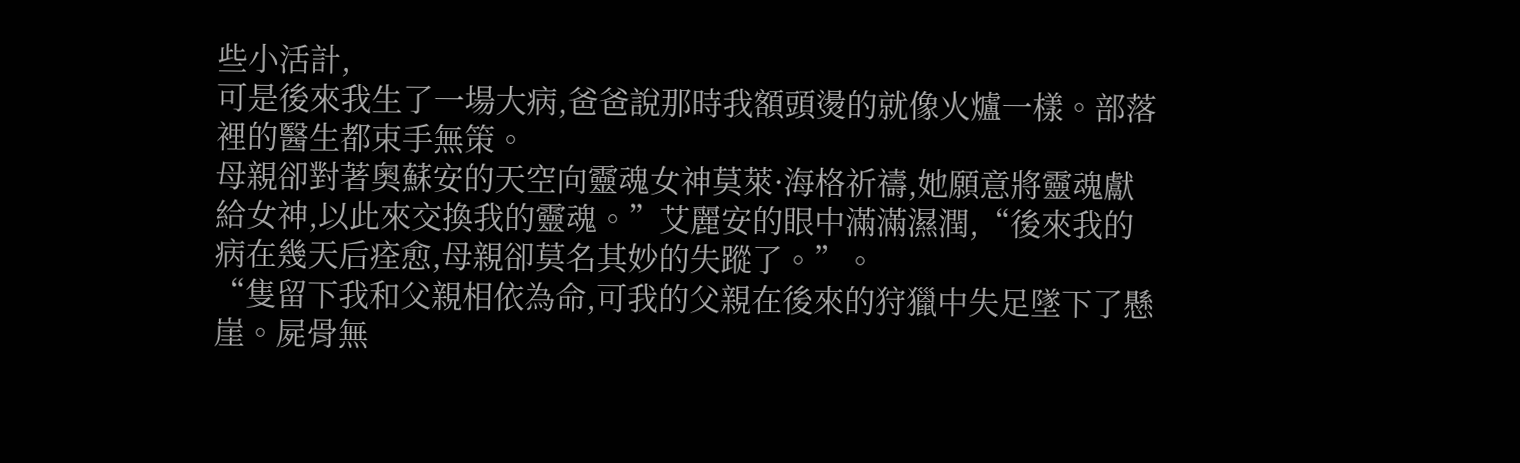些小活計,
可是後來我生了一場大病,爸爸說那時我額頭燙的就像火爐一樣。部落裡的醫生都束手無策。
母親卻對著奧蘇安的天空向靈魂女神莫萊·海格祈禱,她願意將靈魂獻給女神,以此來交換我的靈魂。”艾麗安的眼中滿滿濕潤,“後來我的病在幾天后痊愈,母親卻莫名其妙的失蹤了。”。
“隻留下我和父親相依為命,可我的父親在後來的狩獵中失足墜下了懸崖。屍骨無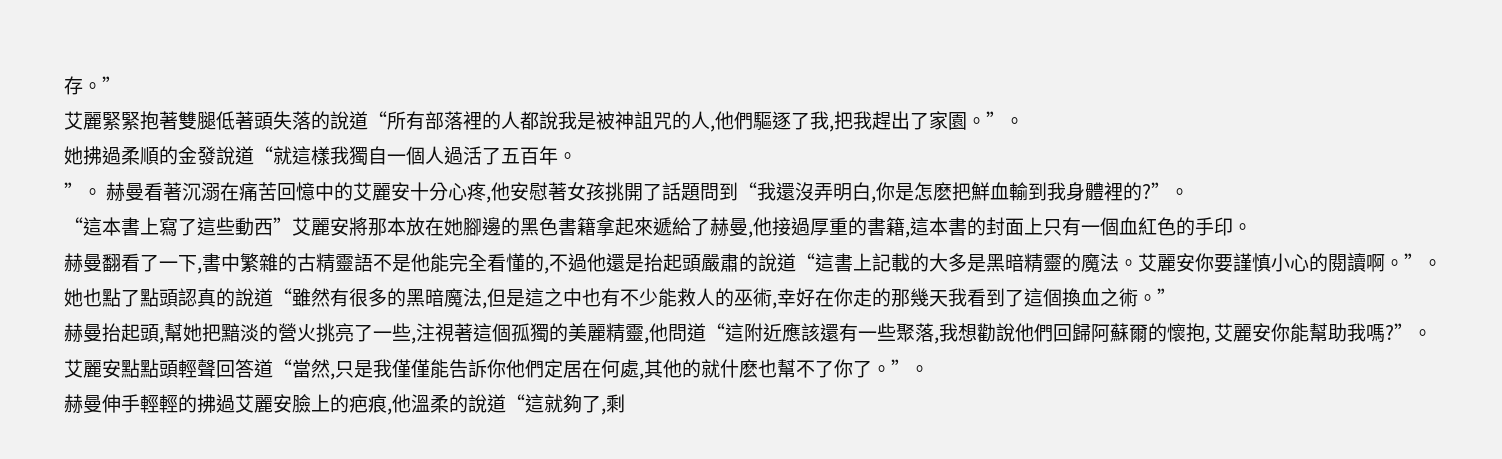存。”
艾麗緊緊抱著雙腿低著頭失落的說道“所有部落裡的人都說我是被神詛咒的人,他們驅逐了我,把我趕出了家園。”。
她拂過柔順的金發說道“就這樣我獨自一個人過活了五百年。
”。 赫曼看著沉溺在痛苦回憶中的艾麗安十分心疼,他安慰著女孩挑開了話題問到“我還沒弄明白,你是怎麽把鮮血輸到我身體裡的?”。
“這本書上寫了這些動西”艾麗安將那本放在她腳邊的黑色書籍拿起來遞給了赫曼,他接過厚重的書籍,這本書的封面上只有一個血紅色的手印。
赫曼翻看了一下,書中繁雜的古精靈語不是他能完全看懂的,不過他還是抬起頭嚴肅的說道“這書上記載的大多是黑暗精靈的魔法。艾麗安你要謹慎小心的閱讀啊。”。
她也點了點頭認真的說道“雖然有很多的黑暗魔法,但是這之中也有不少能救人的巫術,幸好在你走的那幾天我看到了這個換血之術。”
赫曼抬起頭,幫她把黯淡的營火挑亮了一些,注視著這個孤獨的美麗精靈,他問道“這附近應該還有一些聚落,我想勸說他們回歸阿蘇爾的懷抱, 艾麗安你能幫助我嗎?”。
艾麗安點點頭輕聲回答道“當然,只是我僅僅能告訴你他們定居在何處,其他的就什麽也幫不了你了。”。
赫曼伸手輕輕的拂過艾麗安臉上的疤痕,他溫柔的說道“這就夠了,剩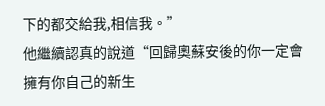下的都交給我,相信我。”
他繼續認真的說道“回歸奧蘇安後的你一定會擁有你自己的新生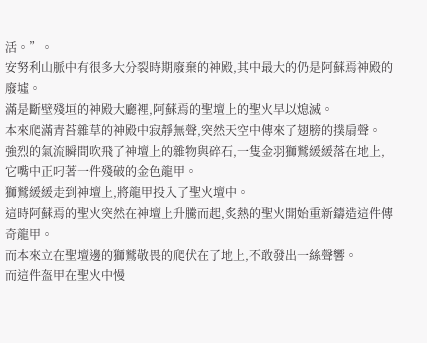活。”。
安努利山脈中有很多大分裂時期廢棄的神殿,其中最大的仍是阿蘇焉神殿的廢墟。
滿是斷壁殘垣的神殿大廳裡,阿蘇焉的聖壇上的聖火早以熄滅。
本來爬滿青苔雜草的神殿中寂靜無聲,突然天空中傳來了翅膀的撲扇聲。
強烈的氣流瞬間吹飛了神壇上的雜物與碎石,一隻金羽獅鷲緩緩落在地上,它嘴中正叼著一件殘破的金色龍甲。
獅鷲緩緩走到神壇上,將龍甲投入了聖火壇中。
這時阿蘇焉的聖火突然在神壇上升騰而起,炙熱的聖火開始重新鑄造這件傳奇龍甲。
而本來立在聖壇邊的獅鷲敬畏的爬伏在了地上,不敢發出一絲聲響。
而這件盔甲在聖火中慢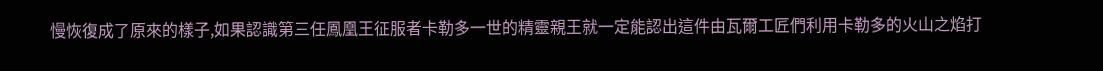慢恢復成了原來的樣子,如果認識第三任鳳凰王征服者卡勒多一世的精靈親王就一定能認出這件由瓦爾工匠們利用卡勒多的火山之焰打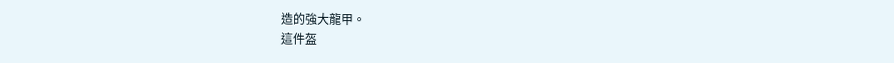造的強大龍甲。
這件盔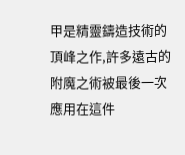甲是精靈鑄造技術的頂峰之作,許多遠古的附魔之術被最後一次應用在這件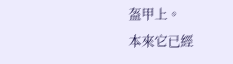盔甲上。
本來它已經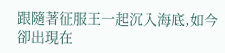跟隨著征服王一起沉入海底,如今卻出現在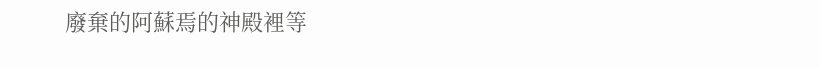廢棄的阿蘇焉的神殿裡等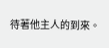待著他主人的到來。